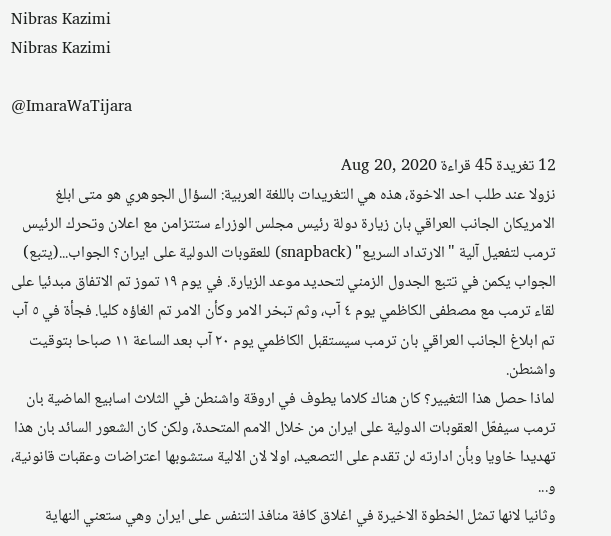Nibras Kazimi
Nibras Kazimi

@ImaraWaTijara

12 تغريدة 45 قراءة Aug 20, 2020
نزولا عند طلب احد الاخوة، هذه هي التغريدات باللغة العربية: السؤال الجوهري هو متى ابلغ الامريكان الجانب العراقي بان زيارة دولة رئيس مجلس الوزراء ستتزامن مع اعلان وتحرك الرئيس ترمب لتفعيل آلية "الارتداد السريع" (snapback) للعقوبات الدولية على ايران؟ الجواب...(يتبع)
الجواب يكمن في تتبع الجدول الزمني لتحديد موعد الزيارة. في يوم ١٩ تموز تم الاتفاق مبدئيا على لقاء ترمب مع مصطفى الكاظمي يوم ٤ آب، وثم تبخر الامر وكأن الامر تم الغاؤه كليا. فجأة في ٥ آب تم ابلاغ الجانب العراقي بان ترمب سيستقبل الكاظمي يوم ٢٠ آب بعد الساعة ١١ صباحا بتوقيت واشنطن.
لماذا حصل هذا التغيير؟ كان هناك كلاما يطوف في اروقة واشنطن في الثلاث اسابيع الماضية بان ترمب سيفعّل العقوبات الدولية على ايران من خلال الامم المتحدة، ولكن كان الشعور السائد بان هذا تهديدا خاويا وبأن ادارته لن تقدم على التصعيد، اولا لان الالية ستشوبها اعتراضات وعقبات قانونية، و...
وثانيا لانها تمثل الخطوة الاخيرة في اغلاق كافة منافذ التنفس على ايران وهي ستعني النهاية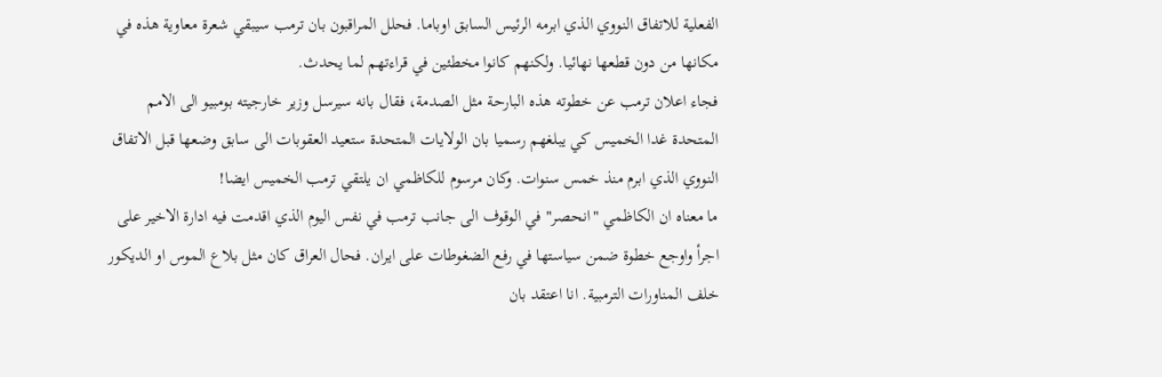الفعلية للاتفاق النووي الذي ابرمه الرئيس السابق اوباما. فحلل المراقبون بان ترمب سيبقي شعرة معاوية هذه في مكانها من دون قطعها نهائيا. ولكنهم كانوا مخطئين في قراءتهم لما يحدث.
فجاء اعلان ترمب عن خطوته هذه البارحة مثل الصدمة، فقال بانه سيرسل وزير خارجيته بومبيو الى الامم المتحدة غدا الخميس كي يبلغهم رسميا بان الولايات المتحدة ستعيد العقوبات الى سابق وضعها قبل الاتفاق النووي الذي ابرم منذ خمس سنوات. وكان مرسوم للكاظمي ان يلتقي ترمب الخميس ايضا!
ما معناه ان الكاظمي "انحصر" في الوقوف الى جانب ترمب في نفس اليوم الذي اقدمت فيه ادارة الاخير على اجرأ واوجع خطوة ضمن سياستها في رفع الضغوطات على ايران. فحال العراق كان مثل بلاع الموس او الديكور خلف المناورات الترمبية. انا اعتقد بان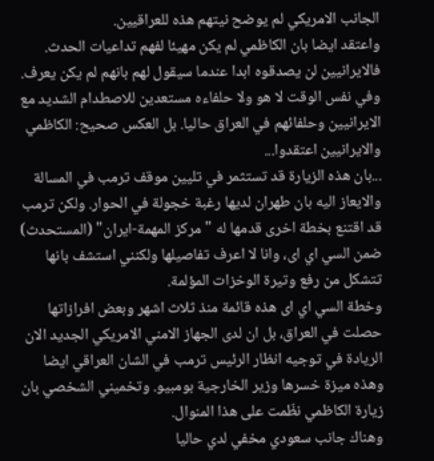الجانب الامريكي لم يوضح نيتهم هذه للعراقيين.
واعتقد ايضا بان الكاظمي لم يكن مهيئا لفهم تداعيات الحدث. فالايرانيين لن يصدقوه ابدا عندما سيقول لهم بانهم لم يكن يعرف. وفي نفس الوقت لا هو ولا حلفاءه مستعدين للاصطدام الشديد مع الايرانيين وحلفائهم في العراق حاليا. بل العكس صحيح: الكاظمي والايرانيين اعتقدوا...
...بان هذه الزيارة قد تستثمر في تليين موقف ترمب في المسالة والايعاز اليه بان طهران لديها رغبة خجولة في الحوار. ولكن ترمب قد اقتنع بخطة اخرى قدمها له "مركز المهمة-ايران" (المستحدث) ضمن السي اي اى، وانا لا اعرف تفاصيلها ولكنني استشف بانها تتشكل من رفع وتيرة الوخزات المؤلمة.
وخطة السي اي اى هذه قائمة منذ ثلاث اشهر وبعض افرازاتها حصلت في العراق، بل ان لدى الجهاز الامني الامريكي الجديد الان الريادة في توجيه انظار الرئيس ترمب في الشان العراقي ايضا وهذه ميزة خسرها وزير الخارجية بومبيو. وتخميني الشخصي بان زيارة الكاظمي نظّمت على هذا المنوال.
وهناك جانب سعودي مخفي لدي حاليا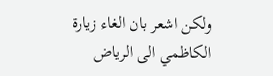ولكن اشعر بان الغاء زيارة الكاظمي الى الرياض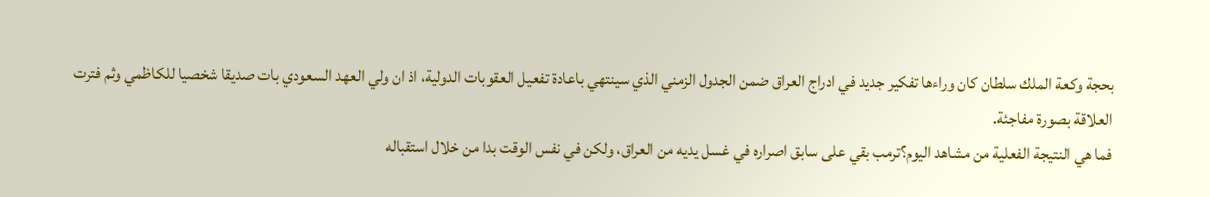بحجة وكعة الملك سلطان كان وراءها تفكير جديد في ادراج العراق ضمن الجدول الزمني الذي سينتهي باعادة تفعيل العقوبات الدولية، اذ ان ولي العهد السعودي بات صديقا شخصيا للكاظمي وثم فترت العلاقة بصورة مفاجئة.
فما هي النتيجة الفعلية من مشاهد اليوم؟ترمب بقي على سابق اصراره في غسل يديه من العراق، ولكن في نفس الوقت بدا من خلال استقباله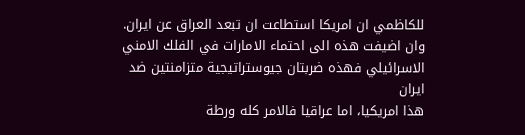للكاظمي ان امريكا استطاعت ان تبعد العراق عن ايران. وان اضيفت هذه الى احتماء الامارات في الفلك الامني الاسرائيلي فهذه ضربتان جيوستراتيجية متزامنتين ضد ايران
هذا امريكيا، اما عراقيا فالامر كله ورطة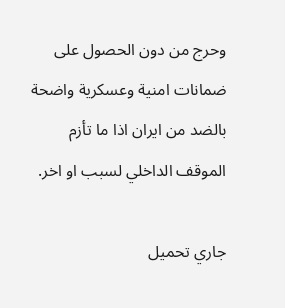وحرج من دون الحصول على ضمانات امنية وعسكرية واضحة بالضد من ايران اذا ما تأزم الموقف الداخلي لسبب او اخر.

جاري تحميل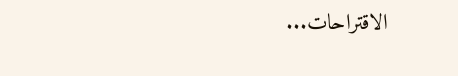الاقتراحات...